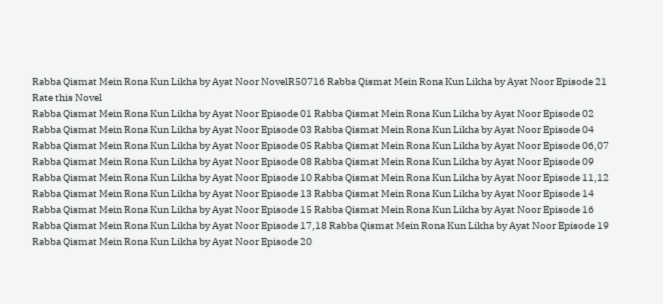Rabba Qismat Mein Rona Kun Likha by Ayat Noor NovelR50716 Rabba Qismat Mein Rona Kun Likha by Ayat Noor Episode 21
Rate this Novel
Rabba Qismat Mein Rona Kun Likha by Ayat Noor Episode 01 Rabba Qismat Mein Rona Kun Likha by Ayat Noor Episode 02 Rabba Qismat Mein Rona Kun Likha by Ayat Noor Episode 03 Rabba Qismat Mein Rona Kun Likha by Ayat Noor Episode 04 Rabba Qismat Mein Rona Kun Likha by Ayat Noor Episode 05 Rabba Qismat Mein Rona Kun Likha by Ayat Noor Episode 06,07 Rabba Qismat Mein Rona Kun Likha by Ayat Noor Episode 08 Rabba Qismat Mein Rona Kun Likha by Ayat Noor Episode 09 Rabba Qismat Mein Rona Kun Likha by Ayat Noor Episode 10 Rabba Qismat Mein Rona Kun Likha by Ayat Noor Episode 11,12 Rabba Qismat Mein Rona Kun Likha by Ayat Noor Episode 13 Rabba Qismat Mein Rona Kun Likha by Ayat Noor Episode 14 Rabba Qismat Mein Rona Kun Likha by Ayat Noor Episode 15 Rabba Qismat Mein Rona Kun Likha by Ayat Noor Episode 16 Rabba Qismat Mein Rona Kun Likha by Ayat Noor Episode 17,18 Rabba Qismat Mein Rona Kun Likha by Ayat Noor Episode 19 Rabba Qismat Mein Rona Kun Likha by Ayat Noor Episode 20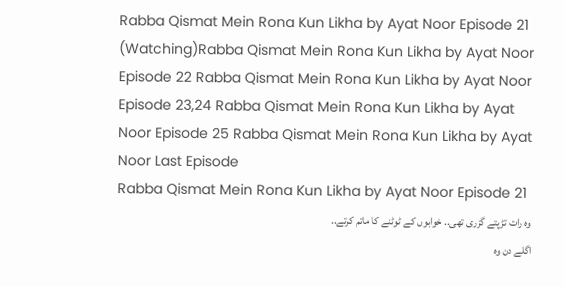Rabba Qismat Mein Rona Kun Likha by Ayat Noor Episode 21 (Watching)Rabba Qismat Mein Rona Kun Likha by Ayat Noor Episode 22 Rabba Qismat Mein Rona Kun Likha by Ayat Noor Episode 23,24 Rabba Qismat Mein Rona Kun Likha by Ayat Noor Episode 25 Rabba Qismat Mein Rona Kun Likha by Ayat Noor Last Episode
Rabba Qismat Mein Rona Kun Likha by Ayat Noor Episode 21
وہ رات تڑپتے گزری تھی.. خوابوں کے ٹوٹنے کا ماتم کرتے..
اگلے دن وہ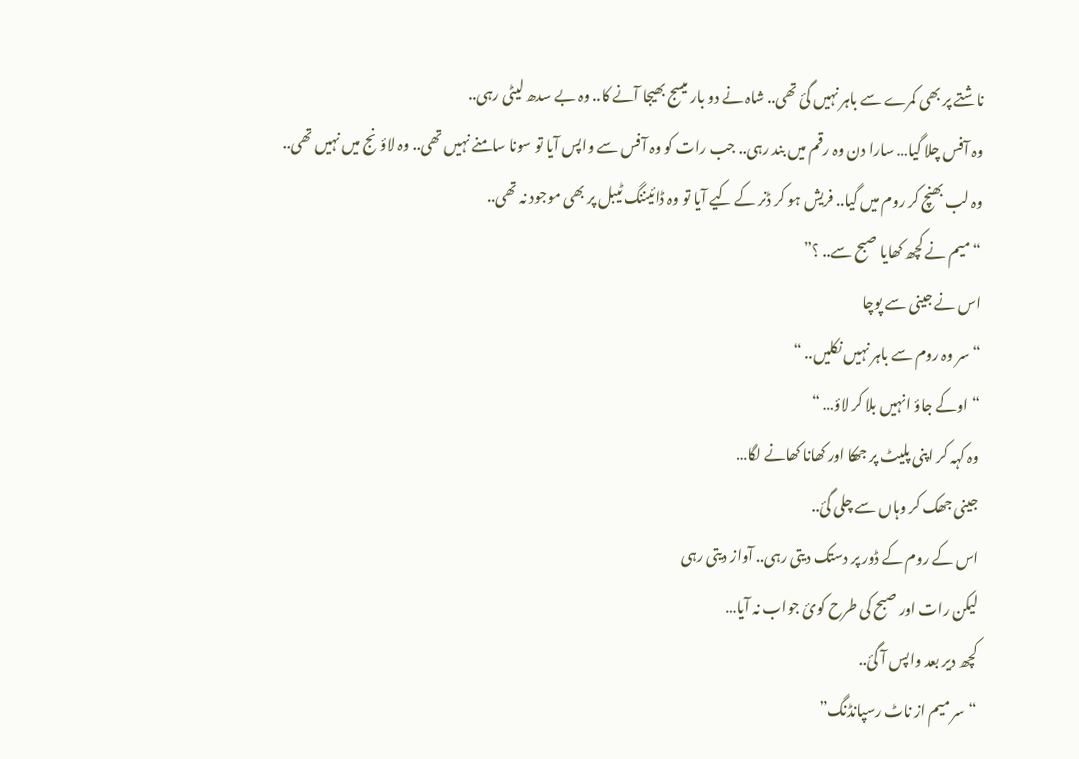ناشتے پر بھی کمرے سے باہر نہیں گئ تھی.. شاہ نے دو بار میسج بھیجا آنے کا.. وہ بے سدھ لیٹی رہی..
وہ آفس چلا گیا… سارا دن وہ رقم میں بند رہی.. جب رات کو وہ آفس سے واپس آیا تو سونا سامنے نہیں تھی.. وہ لاؤنج میں نہیں تھی..
وہ لب بھنچ کر روم میں گیا.. فریش ہو کر ڈنر کے کیے آیا تو وہ ڈائیننگ ٹیبل پر بھی موجود نہ تھی..
“میم نے کچھ کھایا صبح سے.. ؟”
اس نے جینی سے پوچا
“سر وہ روم سے باہر نہیں نکلیں.. “
“اوکے جاؤ انہیں بلا کر لاؤ… “
وہ کہہ کر اپنی پلیٹ پر جھکا اور کھانا کھانے لگا…
جینی جھک کر وہاں سے چلی گئ..
اس کے روم کے ڈور پر دستک دیتی رہی.. آواز دیتی رہی
لیکن رات اور صبح کی طرح کوئ جواب نہ آیا…
کچھ دیر بعد واپس آ گئ..
“سر میم از ناٹ رسپانڈنگ”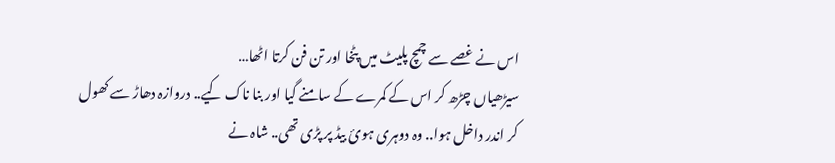اس نے غصے سے چمچ پلیٹ میں پٹخا اور تن فن کرتا اٹھا…
سیڑھیاں چڑھ کر اس کے کمرے کے سامنے گیا اور بنا ناک کیے.. دروازہ دھاڑ سے کھول کر اندر داخل ہوا.. وہ دوہری ہوئ بیڈ پر پڑی تھی.. شاہ نے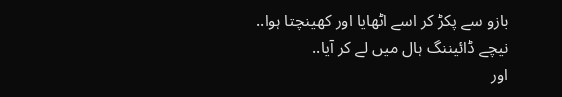بازو سے پکڑ کر اسے اٹھایا اور کھینچتا ہوا.. نیچے ڈائیننگ ہال میں لے کر آیا..
اور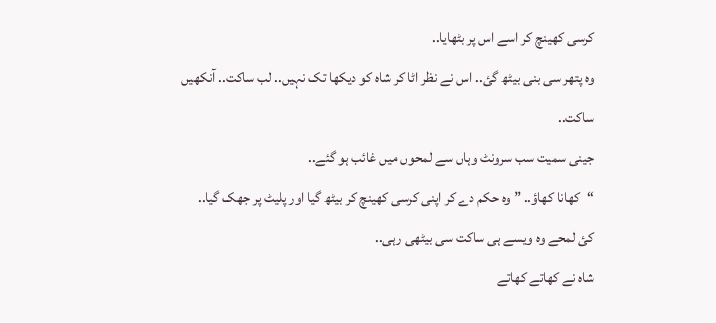کرسی کھینچ کر اسے اس پر بٹھایا..
وہ پتھر سی بنی بیٹھ گئ.. اس نے نظر اٹا کر شاہ کو دیکھا تک نہیں.. لب ساکت.. آنکھیں ساکت..
جینی سمیت سب سرونٹ وہاں سے لمحوں میں غائب ہو گئے..
“کھانا کھاؤ.. ” وہ حکم دے کر اپنی کرسی کھینچ کر بیٹھ گیا اور پلیٹ پر جھک گیا..
کئ لمحے وہ ویسے ہی ساکت سی بیٹھی رہی..
شاہ نے کھاتے کھاتے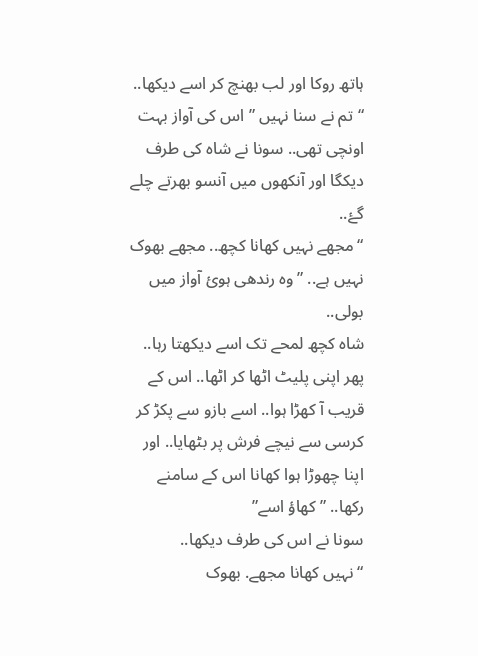ہاتھ روکا اور لب بھنچ کر اسے دیکھا..
“تم نے سنا نہیں ” اس کی آواز بہت اونچی تھی.. سونا نے شاہ کی طرف دیکگا اور آنکھوں میں آنسو بھرتے چلے گۓ..
“مجھے نہیں کھانا کچھ.. مجھے بھوک نہیں ہے.. ” وہ رندھی ہوئ آواز میں بولی..
شاہ کچھ لمحے تک اسے دیکھتا رہا..
پھر اپنی پلیٹ اٹھا کر اٹھا.. اس کے قریب آ کھڑا ہوا.. اسے بازو سے پکڑ کر کرسی سے نیچے فرش پر بٹھایا.. اور اپنا چھوڑا ہوا کھانا اس کے سامنے رکھا.. ” کھاؤ اسے”
سونا نے اس کی طرف دیکھا..
“نہیں کھانا مجھے. بھوک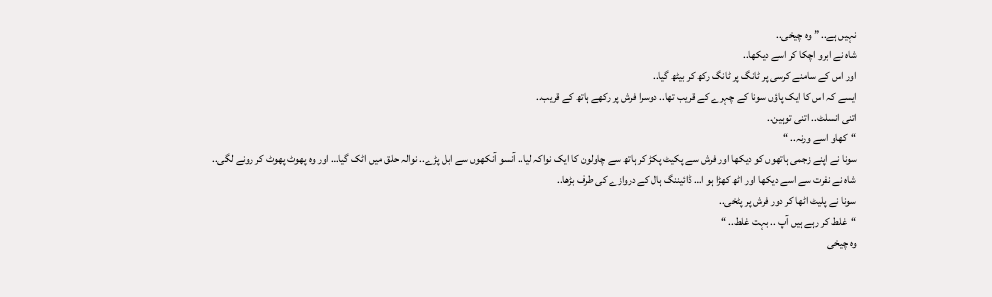نہیں ہے.. ” وہ چیخی..
شاہ نے ابرو اچکا کر اسے دیکھا..
اور اس کے سامنے کرسی پر ٹانگ پر ٹانگ رکھ کر بیٹھ گیا..
ایسے کہ اس کا ایک پاؤں سونا کے چہرے کے قریب تھا.. دوسرا فرش پر رکھے ہاتھ کے قریب..
اتنی انسلٹ.. اتنی توہین..
“کھاو اسے ورنہ.. “
سونا نے اپنے زجمی ہاتھوں کو دیکھا اور فرش سے پکیٹ پکڑ کر ہاتھ سے چاولون کا ایک نواکہ لیا.. آنسو آنکھوں سے ابل پڑے.. نوالہ حلق میں اٹک گیا… اور وہ پھوٹ پھوٹ کر رونے لگی..
شاہ نے نفرت سے اسے دیکھا اور اٹھ کھڑا ہو ا… ڈائیننگ ہال کے دروازے کی طرف بڑھا..
سونا نے پلیٹ اٹھا کر دور فرش پر پٹخی..
“غلط کر رہے ہیں آپ .. بہت غلط.. “
وہ چیخی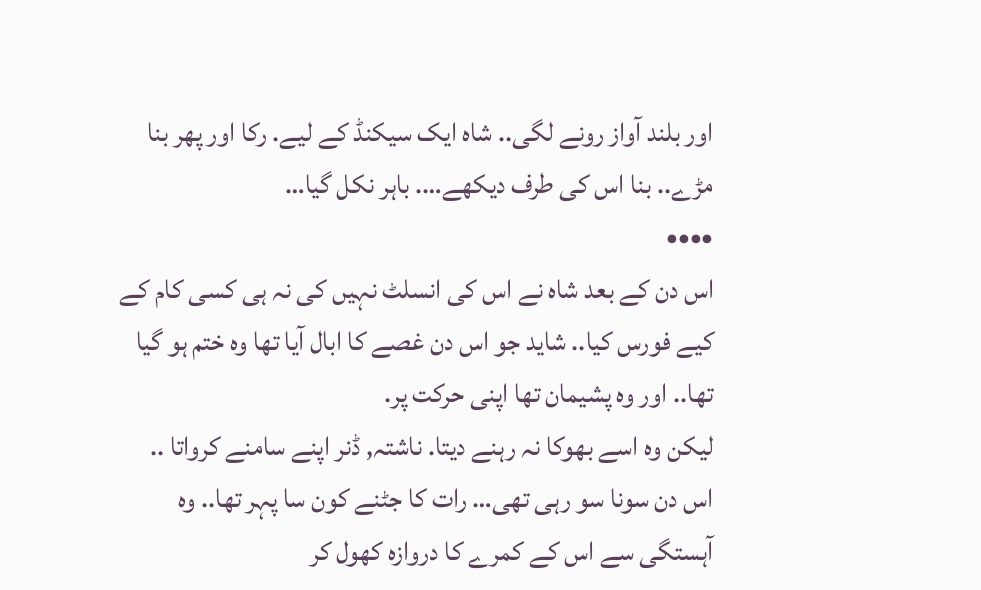اور بلند آواز رونے لگی.. شاہ ایک سیکنڈ کے لیے. رکا اور پھر بنا مڑے.. بنا اس کی طرف دیکھے…. باہر نکل گیا…
••••
اس دن کے بعد شاہ نے اس کی انسلٹ نہیں کی نہ ہی کسی کام کے کیے فورس کیا.. شاید جو اس دن غصے کا ابال آیا تھا وہ ختم ہو گیا تھا.. اور وہ پشیمان تھا اپنی حرکت پر.
لیکن وہ اسے بھوکا نہ رہنے دیتا. ناشتہ, ڈنر اپنے سامنے کرواتا ..
اس دن سونا سو رہی تھی… رات کا جٹنے کون سا پہر تھا.. وہ آہستگی سے اس کے کمرے کا دروازہ کھول کر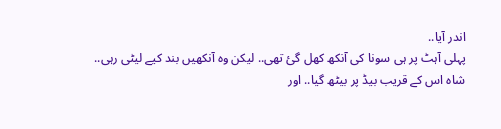اندر آیا..
پہلی آہٹ پر ہی سونا کی آنکھ کھل گئ تھی.. لیکن وہ آنکھیں بند کیے لیٹی رہی..
شاہ اس کے قریب بیڈ پر بیٹھ گیا.. اور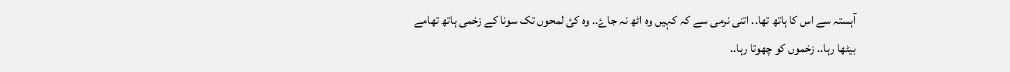آہستہ سے اس کا ہاتھ تھا.. اتنی نرمی سے کہ کہیں وہ اٹھ نہ جاۓ.. وہ کئ لمحوں تک سونا کے زخمی ہاتھ تھامے بیٹھا رہا.. زخموں کو چھوتا رہا..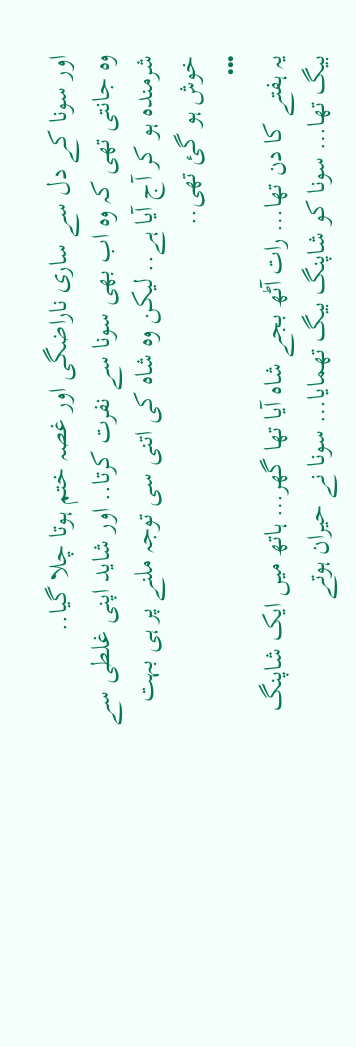اور سونا کے دل سے ساری ناراضگی اور غصہ ختم ہوتا چلا گیا..
وہ جانتی تھی کہ وہ اب بھی سونا سے نفرت کرتا.. اور شاید اپنی غلطی سے شرمندہ ہو کر آج آیا ہے.. لیکن وہ شاہ کی اتنی سی توجہ ملنے پر ہی بہت خوش ہو گئ تھی..
•••
یہ ہفتے کا دن تھا… رات آٹھ بجے شاہ آیا تھا گھر… ہاتھ میں ایک شاپنگ بیگ تھا… سونا کو شاپنگ بیگ تھمایا… سونا نے حیران ہوتے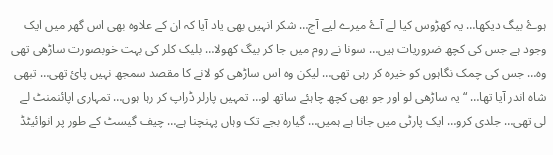ہوۓ بیگ دیکھا… یہ کھڑوس کیا لے آۓ میرے لیے آج… شکر انہیں بھی یاد آیا کہ ان کے علاوہ بھی اس گھر میں ایک وجود ہے جس کی کچھ ضروریات ہیں… سونا نے روم میں جا کر بیگ کھولا… بلیک کلر کی بہت خوبصورت ساڑھی تھی وہ… جس کی چمک نگاہوں کو خیرہ کر رہی تھی… لیکن وہ اس ساڑھی کو لانے کا مقصد سمجھ نہیں پائ تھی… تبھی شاہ اندر آیا تھا… “یہ ساڑھی لو اور جو بھی کچھ چاہئے ساتھ لو… تمہیں پارلر ڈراپ کر رہا ہوں… تمہاری اپائنمنٹ لے لی تھی… جلدی کرو… ایک پارٹی میں جانا ہے ہمیں… گیارہ بجے تک وہاں پہنچنا ہے… چیف گیسٹ کے طور پر انوائیٹڈ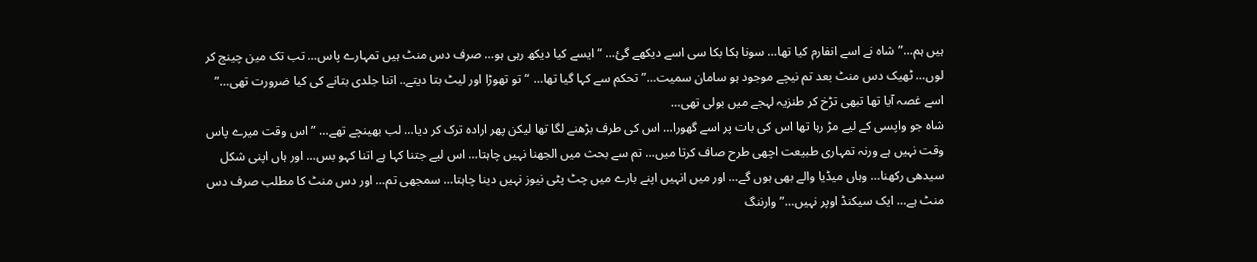ہیں ہم…” شاہ نے اسے انفارم کیا تھا… سونا ہکا بکا سی اسے دیکھے گئ… “ایسے کیا دیکھ رہی ہو… صرف دس منٹ ہیں تمہارے پاس… تب تک مین چینج کر لوں… ٹھیک دس منٹ بعد تم نیچے موجود ہو سامان سمیت…” تحکم سے کہا گیا تھا… “تو تھوڑا اور لیٹ بتا دیتے.. اتنا جلدی بتانے کی کیا ضرورت تھی…” اسے غصہ آیا تھا تبھی تڑخ کر طنزیہ لہجے میں بولی تھی…
شاہ جو واپسی کے لیے مڑ رہا تھا اس کی بات پر اسے گھورا… اس کی طرف بڑھنے لگا تھا لیکن پھر ارادہ ترک کر دیا… لب بھینچے تھے… ” اس وقت میرے پاس وقت نہیں ہے ورنہ تمہاری طبیعت اچھی طرح صاف کرتا میں… تم سے بحث میں الجھنا نہیں چاہتا… اس لیے جتنا کہا ہے اتنا کہو بس… اور ہاں اپنی شکل سیدھی رکھنا… وہاں میڈیا والے بھی ہوں گے… اور میں انہیں اپنے بارے میں چٹ پٹی نیوز نہیں دینا چاہتا… سمجھی تم… اور دس منٹ کا مطلب صرف دس منٹ ہے… ایک سیکنڈ اوپر نہیں…” وارننگ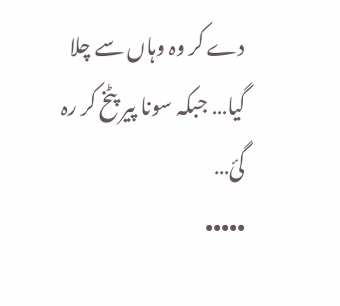دے کر وہ وہاں سے چلا گیا… جبکہ سونا پیر پٹخ کر رہ گئ…
•••••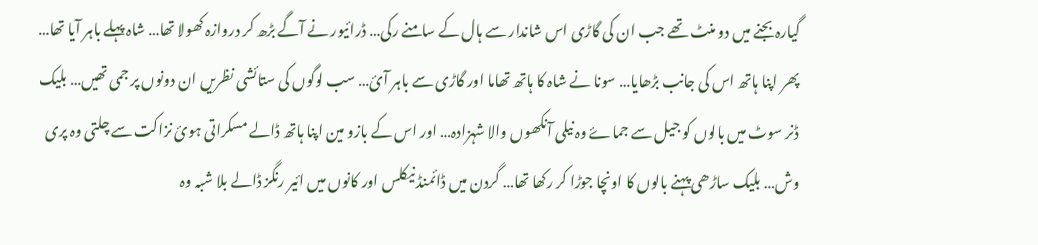گیارہ بجنے میں دو منٹ تھے جب ان کی گاڑی اس شاندار سے ہال کے سامنے رکی… ڈرائیور نے آگے بڑھ کر دروازہ کھولا تھا… شاہ پہلے باہر آیا تھا… پھر اپنا ہاتھ اس کی جانب بڑھایا… سونا نے شاہ کا ہاتھ تھاما اور گاڑی سے باہر آئ… سب لوگوں کی ستائشی نظریں ان دونوں پر جمی تھیں… بلیک ڈنر سوٹ میں بالوں کو جیل سے جماۓ وہ نیلی آنکھوں والا شہزادہ… اور اس کے بازو مین اپنا ہاتھ ڈالے مسکراتی ہوئ نزاکت سے چلتی وہ پری وش… بلیک ساڑھی پہنے بالوں کا اونچا جوڑا کر رکھا تھا… گردن میں ڈائمنڈ نیکلس اور کانوں میں ائیر رنگز ڈالے بلا شبہ وہ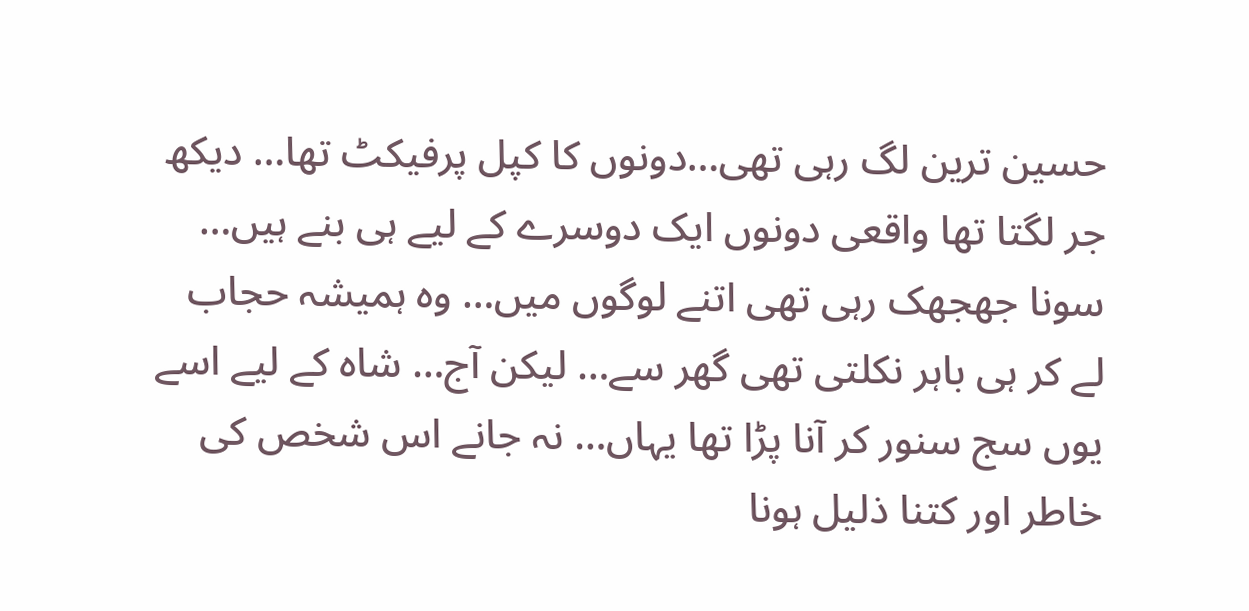حسین ترین لگ رہی تھی…دونوں کا کپل پرفیکٹ تھا… دیکھ جر لگتا تھا واقعی دونوں ایک دوسرے کے لیے ہی بنے ہیں… سونا جھجھک رہی تھی اتنے لوگوں میں… وہ ہمیشہ حجاب لے کر ہی باہر نکلتی تھی گھر سے… لیکن آج… شاہ کے لیے اسے یوں سج سنور کر آنا پڑا تھا یہاں… نہ جانے اس شخص کی خاطر اور کتنا ذلیل ہونا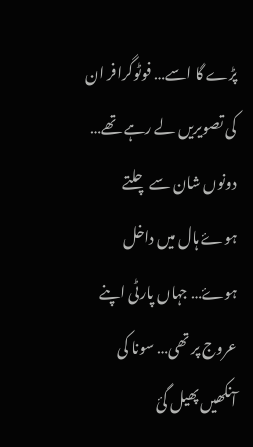پڑے گا اسے… فوٹوگرافر ان کی تصویریں لے رہے تھے…
دونوں شان سے چلتے ہوۓ ہال میں داخل ہوۓ… جہاں پارٹی اپنے عروج پر تھی… سونا کی آنکھیں پھیل گئ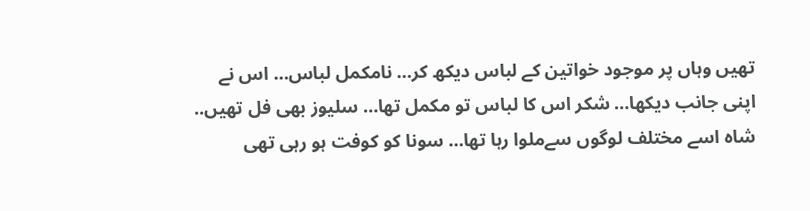تھیں وہاں پر موجود خواتین کے لباس دیکھ کر… نامکمل لباس… اس نے اپنی جانب دیکھا… شکر اس کا لباس تو مکمل تھا… سلیوز بھی فل تھیں.. شاہ اسے مختلف لوگوں سےملوا رہا تھا… سونا کو کوفت ہو رہی تھی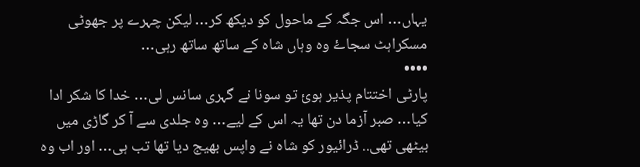یہاں… اس جگہ کے ماحول کو دیکھ کر… لیکن چہرے پر جھوٹی مسکراہٹ سجاۓ وہ وہاں شاہ کے ساتھ ساتھ رہی…
••••
پارٹی اختتام پذیر ہوئ تو سونا نے گہری سانس لی… خدا کا شکر ادا کیا… صبر آزما دن تھا یہ اس کے لیے… وہ جلدی سے آ کر گاڑی میں بیٹھی تھی.. ڈرائیور کو شاہ نے واپس بھیج دیا تھا تب ہی… اور اب وہ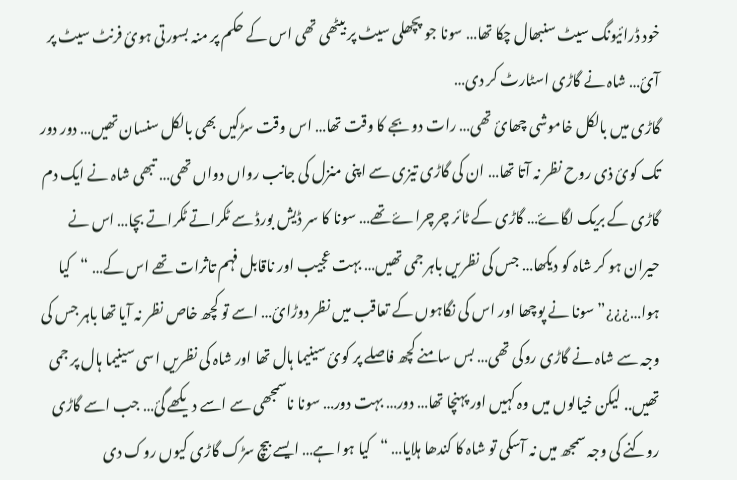خود ڈرائیونگ سیٹ سنبھال چکا تھا… سونا جو پچھلی سیٹ پر بیٹھی تھی اس کے حکم پر منہ بسورتی ہوئ فرنٹ سیٹ پر آئ… شاہ نے گاڑی اسٹارٹ کر دی…
گاڑی میں بالکل خاموشی چھائ تھی… رات دو بجے کا وقت تھا… اس وقت سڑکیں بھی بالکل سنسان تھیں… دور دور تک کوئ ذی روح نظر نہ آتا تھا… ان کی گاڑی تیزی سے اپنی منزل کی جانب رواں دواں تھی… تبھی شاہ نے ایک دم گاڑی کے بریک لگاۓ… گاڑی کے ٹائر چرچراۓ تھے… سونا کا سر ڈیش بورڈ سے ٹکراتے ٹکراتے بچا… اس نے حیران ہو کر شاہ کو دیکھا… جس کی نظریں باہر جمی تھیں… بہت عجیب اور ناقابل فہم تاثرات تھے اس کے… “کیا ہوا…¿¿¿” سونا نے پوچھا اور اس کی نگاہوں کے تعاقب میں نظر دوڑائ… اسے تو کچھ خاص نظر نہ آیا تھا باہر جس کی وجہ سے شاہ نے گاڑی روکی تھی… بس سامنے کچھ فاصلے پر کوئ سینیما ہال تھا اور شاہ کی نظریں اسی سینیما ہال پر جمی تھیں.. لیکن خیالوں میں وہ کہیں اور پہنچا تھا… دور… بہت دور… سونا ناسمجھی سے اسے دیکھے گئ… جب اسے گاڑی روکنے کی وجہ سمجھ میں نہ آسکی تو شاہ کا کندھا ہلایا… “کیا ہوا ہے… ایسے بیچ سڑک گاڑی کیوں روک دی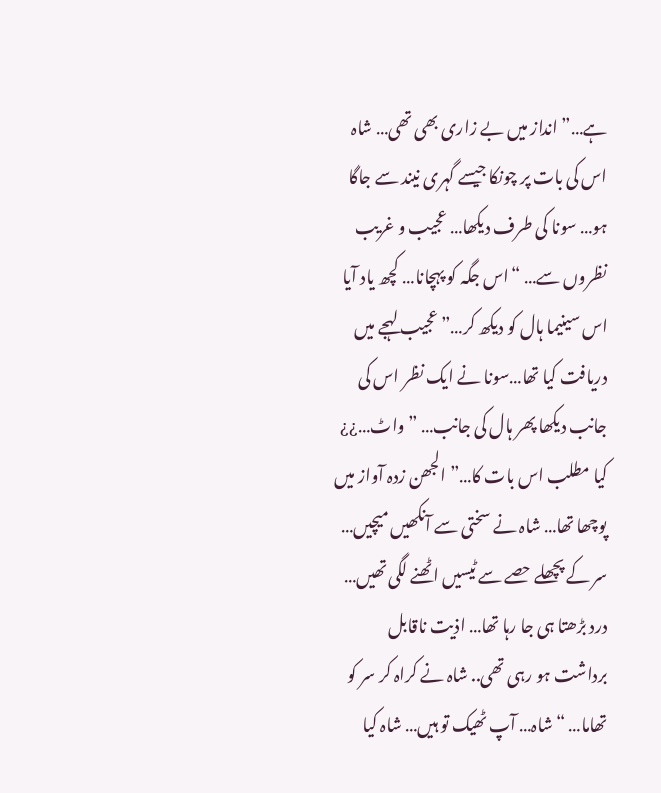ہے…” انداز میں بے زاری بھی تھی… شاہ اس کی بات پر چونکا جیسے گہری نیند سے جاگا ہو… سونا کی طرف دیکھا… عجیب و غریب نظروں سے… “اس جگہ کو پہچانا… کچھ یاد آیا اس سینیما ہال کو دیکھ کر…” عجیب لہجے میں دریافت کیا تھا…سونا نے ایک نظر اس کی جانب دیکھا پھر ہال کی جانب… ” واٹ…¿¿ کیا مطلب اس بات کا…” الجھن زدہ آواز میں پوچھا تھا… شاہ نے سختی سے آنکھیں میچیں… سر کے پچھلے حصے سے ٹیسیں اٹھنے لگی تھیں… درد بڑھتا ہی جا رہا تھا… اذیت ناقابل برداشت ہو رہی تھی.. شاہ نے کراہ کر سر کو تھاما… “شاہ… آپ ٹھیک تو ہیں… شاہ کیا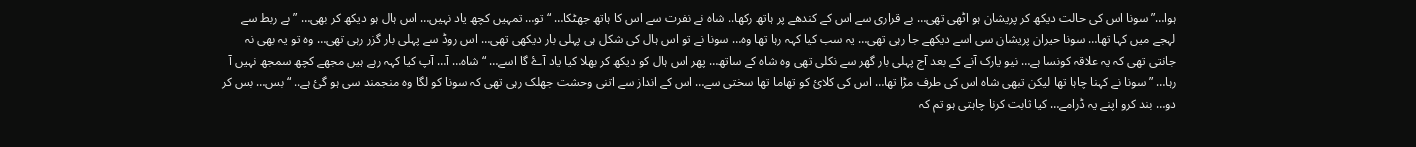ہوا…” سونا اس کی حالت دیکھ کر پریشان ہو اٹھی تھی… بے قراری سے اس کے کندھے پر ہاتھ رکھا.. شاہ نے نفرت سے اس کا ہاتھ جھٹکا… “تو… تمہیں کچھ یاد نہیں… اس ہال ہو دیکھ کر بھی… ” بے ربط سے لہجے میں کہا تھا… سونا حیران پریشان سی اسے دیکھے جا رہی تھی… یہ سب کیا کہہ رہا تھا وہ… سونا نے تو اس ہال کی شکل ہی پہلی بار دیکھی تھی… اس روڈ سے پہلی بار گزر رہی تھی… وہ تو یہ بھی نہ جانتی تھی کہ یہ علاقہ کونسا ہے… نیو یارک آنے کے بعد آج پہلی بار گھر سے نکلی تھی وہ شاہ کے ساتھ… پھر اس ہال کو دیکھ کر بھلا کیا یاد آۓ گا اسے… “شاہ… آ… آپ کیا کہہ رہے ہیں مجھے کچھ سمجھ نہیں آ رہا… ” سونا نے کہنا چاہا تھا لیکن تبھی شاہ اس کی طرف مڑا تھا… اس کی کلائ کو تھاما تھا سختی سے… اس کے انداز سے اتنی وحشت جھلک رہی تھی کہ سونا کو لگا وہ منجمند سی ہو گئ ہے.. “بس… بس کر دو… بند کرو اپنے یہ ڈرامے… کیا ثابت کرنا چاہتی ہو تم کہ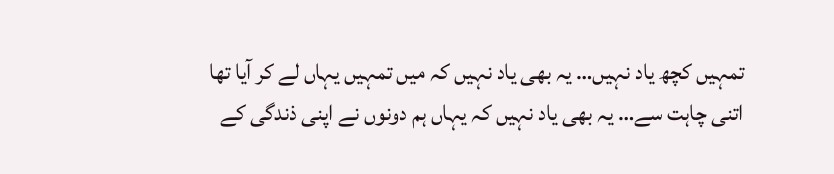تمہیں کچھ یاد نہیں… یہ بھی یاد نہیں کہ میں تمہیں یہاں لے کر آیا تھا اتنی چاہت سے… یہ بھی یاد نہیں کہ یہاں ہم دونوں نے اپنی ذندگی کے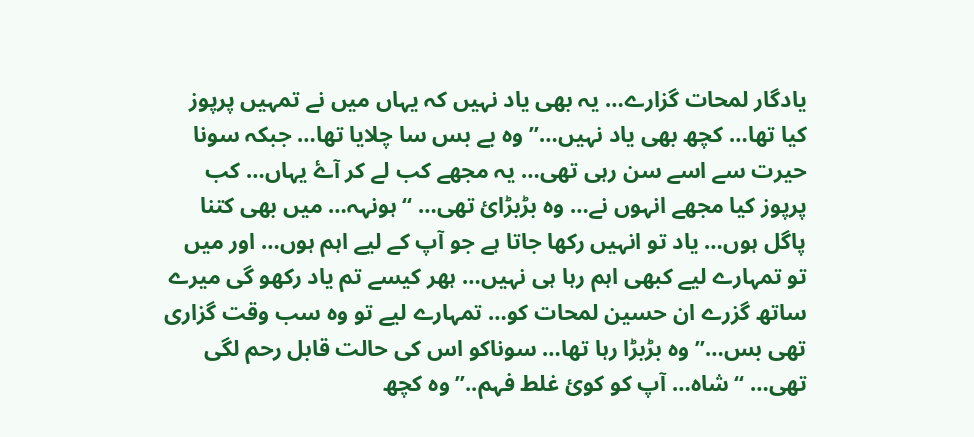یادگار لمحات گزارے… یہ بھی یاد نہیں کہ یہاں میں نے تمہیں پرپوز کیا تھا… کچھ بھی یاد نہیں…” وہ بے بس سا چلایا تھا… جبکہ سونا حیرت سے اسے سن رہی تھی… یہ مجھے کب لے کر آۓ یہاں… کب پرپوز کیا مجھے انہوں نے… وہ بڑبڑائ تھی… “ہونہہ… میں بھی کتنا پاگل ہوں… یاد تو انہیں رکھا جاتا ہے جو آپ کے لیے اہم ہوں… اور میں تو تمہارے لیے کبھی اہم رہا ہی نہیں… ہھر کیسے تم یاد رکھو گی میرے ساتھ گزرے ان حسین لمحات کو… تمہارے لیے تو وہ سب وقت گزاری تھی بس…” وہ بڑبڑا رہا تھا… سوناکو اس کی حالت قابل رحم لگی تھی… “شاہ… آپ کو کوئ غلط فہم..” وہ کچھ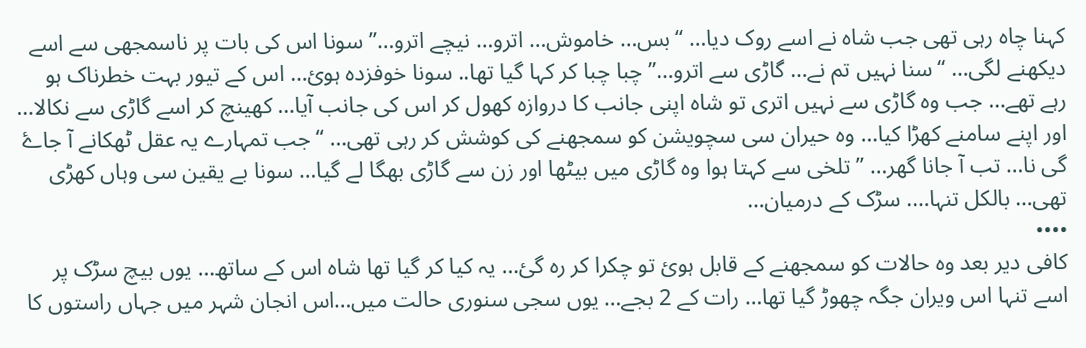کہنا چاہ رہی تھی جب شاہ نے اسے روک دیا… “بس… خاموش… اترو… نیچے اترو…” سونا اس کی بات پر ناسمجھی سے اسے دیکھنے لگی… “سنا نہیں تم نے… گاڑی سے اترو…” چبا چبا کر کہا گیا تھا.. سونا خوفزدہ ہوئ… اس کے تیور بہت خطرناک ہو رہے تھے… جب وہ گاڑی سے نہیں اتری تو شاہ اپنی جانب کا دروازہ کھول کر اس کی جانب آیا… کھینچ کر اسے گاڑی سے نکالا… اور اپنے سامنے کھڑا کیا… وہ حیران سی سچویشن کو سمجھنے کی کوشش کر رہی تھی… “جب تمہارے یہ عقل ٹھکانے آ جاۓ گی نا… تب آ جانا گھر… ” تلخی سے کہتا ہوا وہ گاڑی میں بیٹھا اور زن سے گاڑی بھگا لے گیا… سونا بے یقین سی وہاں کھڑی تھی… بالکل تنہا…. سڑک کے درمیان…
••••
کافی دیر بعد وہ حالات کو سمجھنے کے قابل ہوئ تو چکرا کر رہ گئ… یہ کیا کر گیا تھا شاہ اس کے ساتھ… یوں بیچ سڑک پر اسے تنہا اس ویران جگہ چھوڑ گیا تھا… رات کے 2 بجے… یوں سجی سنوری حالت میں…اس انجان شہر میں جہاں راستوں کا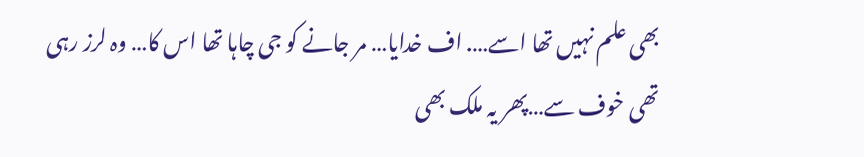بھی علم نہیں تھا اسے…. اف خدایا… مر جانے کو جی چاہا تھا اس کا… وہ لرز رہی تھی خوف سے…پھر یہ ملک بھی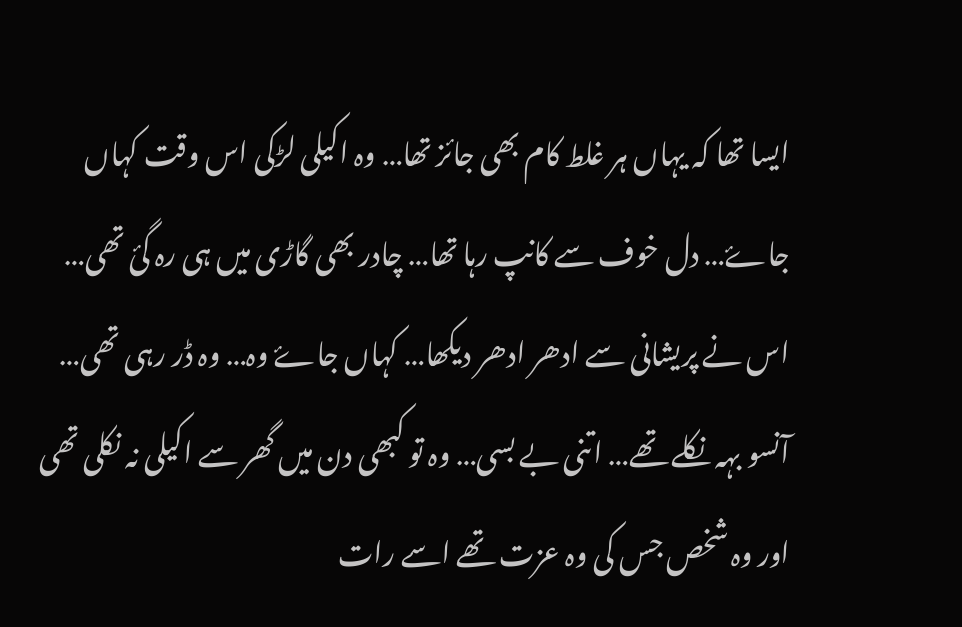ایسا تھا کہ یہاں ہر غلط کام بھی جائز تھا… وہ اکیلی لڑکی اس وقت کہاں جاۓ… دل خوف سے کانپ رہا تھا… چادر بھی گاڑی میں ہی رہ گئ تھی… اس نے پریشانی سے ادھر ادھر دیکھا… کہاں جاۓ وہ… وہ ڈر رہی تھی… آنسو بہہ نکلے تھے… اتنی بے بسی… وہ تو کبھی دن میں گھر سے اکیلی نہ نکلی تھی اور وہ شخص جس کی وہ عزت تھے اسے رات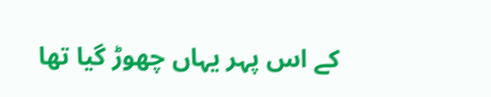کے اس پہر یہاں چھوڑ گیا تھا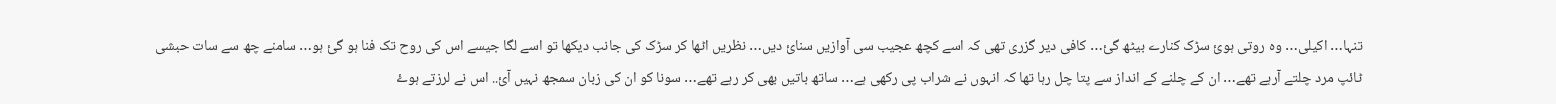تنہا… اکیلی… وہ روتی ہوئ سڑک کنارے بیٹھ گئ… کافی دیر گزری تھی کہ اسے کچھ عجیب سی آوازیں سنائ دیں… نظریں اٹھا کر سڑک کی جانب دیکھا تو اسے لگا جیسے اس کی روح تک فنا ہو گئ ہو… سامنے چھ سے سات حبشی ٹائپ مرد چلتے آرہے تھے… ان کے چلنے کے انداز سے پتا چل رہا تھا کہ انہوں نے شراب پی رکھی ہے… ساتھ باتیں بھی کر رہے تھے… سونا کو ان کی زبان سمجھ نہیں آئ.. اس نے لرزتے ہوۓ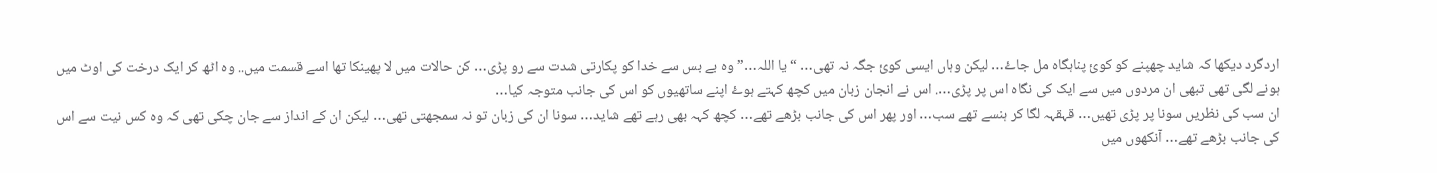اردگرد دیکھا کہ شاید چھپنے کو کوئ پناہگاہ مل جاۓ… لیکن وہاں ایسی کوئ جگہ نہ تھی… “یا اللہ…” وہ بے بس سے خدا کو پکارتی شدت سے رو پڑی… کن حالات میں لا پھینکا تھا اسے قسمت میں.. وہ اٹھ کر ایک درخت کی اوٹ میں ہونے لگی تھی تبھی ان مردوں میں سے ایک کی نگاہ اس پر پڑی…. اس نے انجان زبان میں کچھ کہتے ہوۓ اپنے ساتھیوں کو اس کی جانب متوجہ کیا…
ان سب کی نظریں سونا پر پڑی تھیں… قہقہہ لگا کر ہنسے تھے سب… اور پھر اس کی جانب بڑھے تھے… کچھ کہہ بھی رہے تھے شاید… سونا ان کی زبان تو نہ سمجھتی تھی… لیکن ان کے انداز سے جان چکی تھی کہ وہ کس نیت سے اس کی جانب بڑھے تھے… آنکھوں میں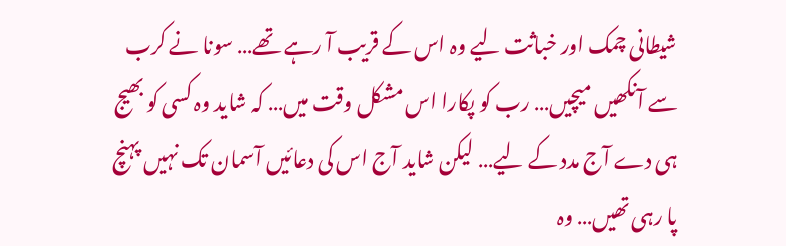شیطانی چمک اور خباثت لیے وہ اس کے قریب آ رہے تھے… سونا نے کرب سے آنکھیں میچیں… رب کو پکارا اس مشکل وقت میں… کہ شاید وہ کسی کو بھیج ہی دے آج مدد کے لیے… لیکن شاید آج اس کی دعائیں آسمان تک نہیں پہنچ پا رہی تھیں… وہ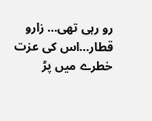رو رہی تھی… زارو قطار…اس کی عزت خطرے میں پڑ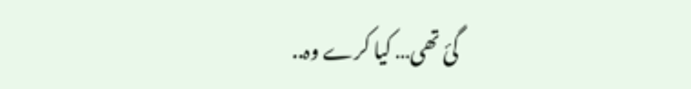گئ تھی… کیا کرے وہ..